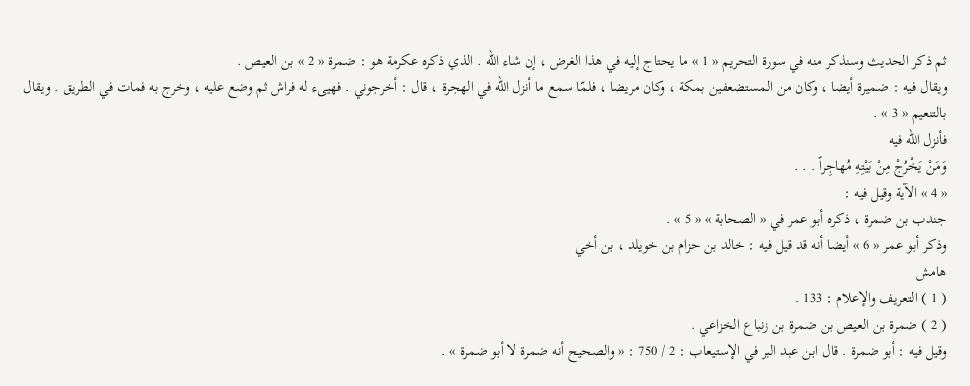ثم ذكر الحديث وسنذكر منه في سورة التحريم « 1 » ما يحتاج إليه في هذا الغرض ، إن شاء اللّه . الذي ذكره عكرمة هو : ضمرة « 2 » بن العيص .
ويقال فيه : ضميرة أيضا ، وكان من المستضعفين بمكة ، وكان مريضا ، فلمّا سمع ما أنزل اللّه في الهجرة ، قال : أخرجوني . فهيىء له فراش ثم وضع عليه ، وخرج به فمات في الطريق . ويقال بالتنعيم « 3 » .
فأنزل اللّه فيه
وَمَنْ يَخْرُجْ مِنْ بَيْتِهِ مُهاجِراً . . .
« 4 » الآية وقيل فيه :
جندب بن ضمرة ، ذكره أبو عمر في « الصحابة » « 5 » .
وذكر أبو عمر « 6 » أيضا أنه قد قيل فيه : خالد بن حزام بن خويلد ، بن أخي
هامش
( 1 ) التعريف والإعلام : 133 .
( 2 ) ضمرة بن العيص بن ضمرة بن زنباع الخزاعي .
وقيل فيه : أبو ضمرة . قال ابن عبد البر في الإستيعاب : 2 / 750 : « والصحيح أنه ضمرة لا أبو ضمرة » .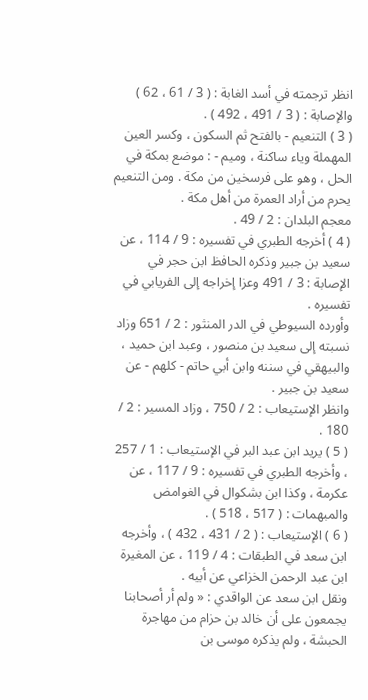انظر ترجمته في أسد الغابة : ( 3 / 61 ، 62 ) والإصابة : ( 3 / 491 ، 492 ) .
( 3 ) التنعيم - بالفتح ثم السكون ، وكسر العين المهملة وياء ساكنة ، وميم - : موضع بمكة في الحل ، وهو على فرسخين من مكة . ومن التنعيم يحرم من أراد العمرة من أهل مكة .
معجم البلدان : 2 / 49 .
( 4 ) أخرجه الطبري في تفسيره : 9 / 114 ، عن سعيد بن جبير وذكره الحافظ ابن حجر في الإصابة : 3 / 491 وعزا إخراجه إلى الفريابي في تفسيره .
وأورده السيوطي في الدر المنثور : 2 / 651 وزاد نسبته إلى سعيد بن منصور ، وعبد ابن حميد ، والبيهقي في سننه وابن أبي حاتم - كلهم - عن سعيد بن جبير .
وانظر الإستيعاب : 2 / 750 ، وزاد المسير : 2 / 180 .
( 5 ) يريد ابن عبد البر في الإستيعاب : 1 / 257 ، وأخرجه الطبري في تفسيره : 9 / 117 ، عن عكرمة ، وكذا ابن بشكوال في الغوامض والمبهمات : ( 517 ، 518 ) .
( 6 ) الإستيعاب : ( 2 / 431 ، 432 ) ، وأخرجه ابن سعد في الطبقات : 4 / 119 ، عن المغيرة ابن عبد الرحمن الخزاعي عن أبيه .
ونقل ابن سعد عن الواقدي : « ولم أر أصحابنا يجمعون على أن خالد بن حزام من مهاجرة الحبشة ، ولم يذكره موسى بن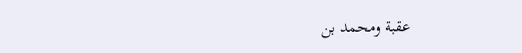عقبة ومحمد بن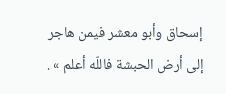إسحاق وأبو معشر فيمن هاجر إلى أرض الحبشة فاللّه أعلم » .